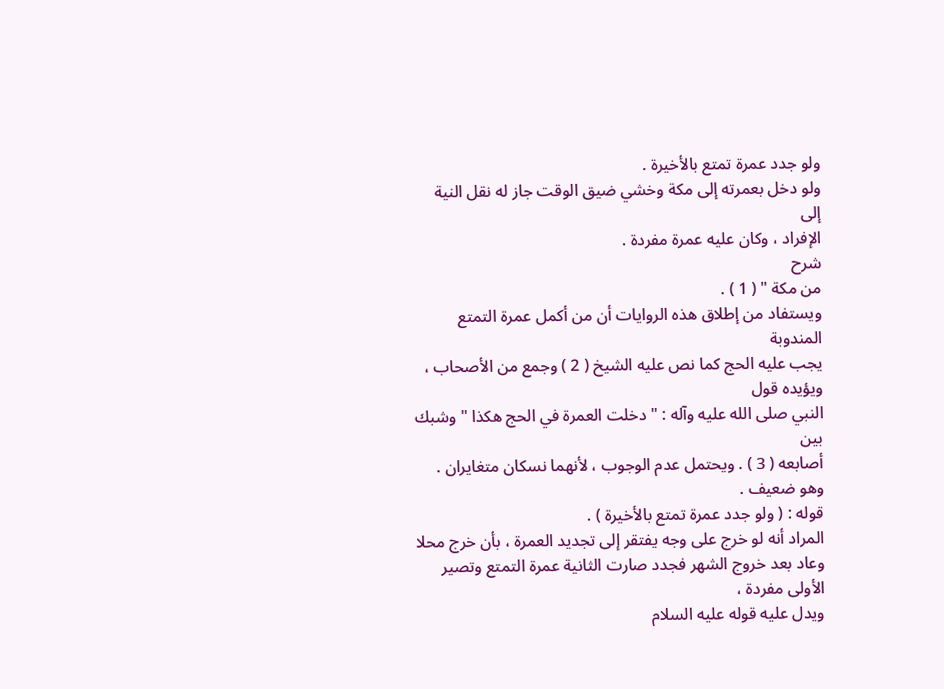ولو جدد عمرة تمتع بالأخيرة .
ولو دخل بعمرته إلى مكة وخشي ضيق الوقت جاز له نقل النية إلى
الإفراد ، وكان عليه عمرة مفردة .
شرح
من مكة " ( 1 ) .
ويستفاد من إطلاق هذه الروايات أن من أكمل عمرة التمتع المندوبة
يجب عليه الحج كما نص عليه الشيخ ( 2 ) وجمع من الأصحاب ، ويؤيده قول
النبي صلى الله عليه وآله : " دخلت العمرة في الحج هكذا " وشبك بين
أصابعه ( 3 ) . ويحتمل عدم الوجوب ، لأنهما نسكان متغايران . وهو ضعيف .
قوله : ( ولو جدد عمرة تمتع بالأخيرة ) .
المراد أنه لو خرج على وجه يفتقر إلى تجديد العمرة ، بأن خرج محلا
وعاد بعد خروج الشهر فجدد صارت الثانية عمرة التمتع وتصير الأولى مفردة ،
ويدل عليه قوله عليه السلام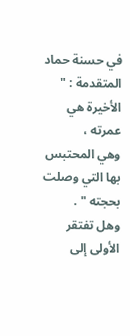في حسنة حماد المتقدمة : " الأخيرة هي عمرته ،
وهي المحتبس بها التي وصلت بحجته " .
وهل تفتقر الأولى إلى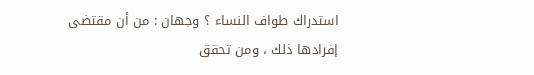استدراك طواف النساء ؟ وجهان : من أن مقتضى
إفرادها ذلك ، ومن تحقق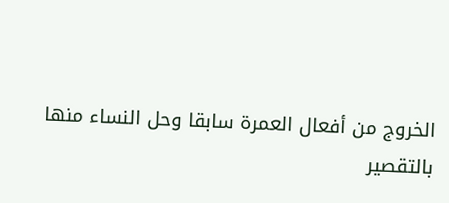الخروج من أفعال العمرة سابقا وحل النساء منها
بالتقصير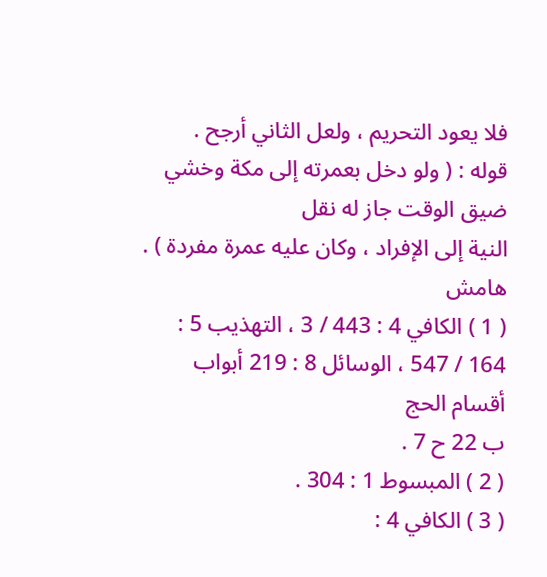فلا يعود التحريم ، ولعل الثاني أرجح .
قوله : ( ولو دخل بعمرته إلى مكة وخشي ضيق الوقت جاز له نقل
النية إلى الإفراد ، وكان عليه عمرة مفردة ) .
هامش
( 1 ) الكافي 4 : 443 / 3 ، التهذيب 5 : 164 / 547 ، الوسائل 8 : 219 أبواب أقسام الحج
ب 22 ح 7 .
( 2 ) المبسوط 1 : 304 .
( 3 ) الكافي 4 :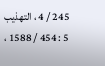245 / 4 ، التهذيب 5 : 454 / 1588 ،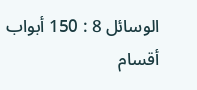الوسائل 8 : 150 أبواب أقسام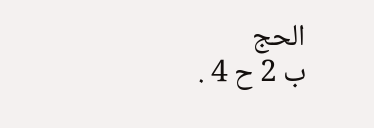الحج
ب 2 ح 4 .